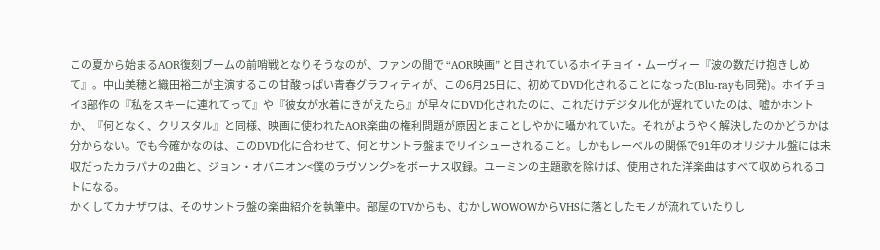この夏から始まるAOR復刻ブームの前哨戦となりそうなのが、ファンの間で “AOR映画” と目されているホイチョイ・ムーヴィー『波の数だけ抱きしめて』。中山美穂と織田裕二が主演するこの甘酸っぱい青春グラフィティが、この6月25日に、初めてDVD化されることになった(Blu-rayも同発)。ホイチョイ3部作の『私をスキーに連れてって』や『彼女が水着にきがえたら』が早々にDVD化されたのに、これだけデジタル化が遅れていたのは、嘘かホントか、『何となく、クリスタル』と同様、映画に使われたAOR楽曲の権利問題が原因とまことしやかに囁かれていた。それがようやく解決したのかどうかは分からない。でも今確かなのは、このDVD化に合わせて、何とサントラ盤までリイシューされること。しかもレーベルの関係で91年のオリジナル盤には未収だったカラパナの2曲と、ジョン・オバニオン<僕のラヴソング>をボーナス収録。ユーミンの主題歌を除けば、使用された洋楽曲はすべて収められるコトになる。
かくしてカナザワは、そのサントラ盤の楽曲紹介を執筆中。部屋のTVからも、むかしWOWOWからVHSに落としたモノが流れていたりし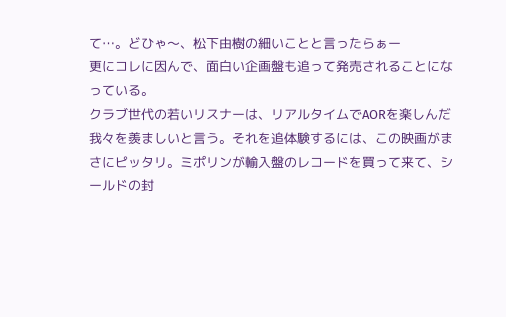て…。どひゃ〜、松下由樹の細いことと言ったらぁー
更にコレに因んで、面白い企画盤も追って発売されることになっている。
クラブ世代の若いリスナーは、リアルタイムでAORを楽しんだ我々を羨ましいと言う。それを追体験するには、この映画がまさにピッタリ。ミポリンが輸入盤のレコードを買って来て、シールドの封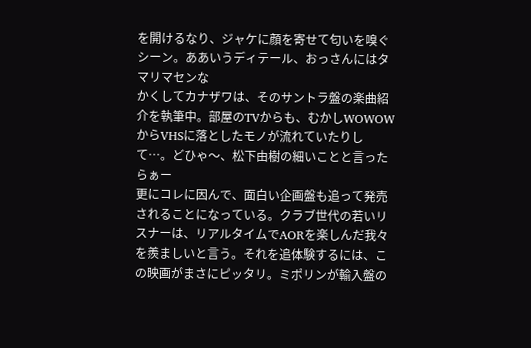を開けるなり、ジャケに顔を寄せて匂いを嗅ぐシーン。ああいうディテール、おっさんにはタマリマセンな
かくしてカナザワは、そのサントラ盤の楽曲紹介を執筆中。部屋のTVからも、むかしWOWOWからVHSに落としたモノが流れていたりして…。どひゃ〜、松下由樹の細いことと言ったらぁー
更にコレに因んで、面白い企画盤も追って発売されることになっている。クラブ世代の若いリスナーは、リアルタイムでAORを楽しんだ我々を羨ましいと言う。それを追体験するには、この映画がまさにピッタリ。ミポリンが輸入盤の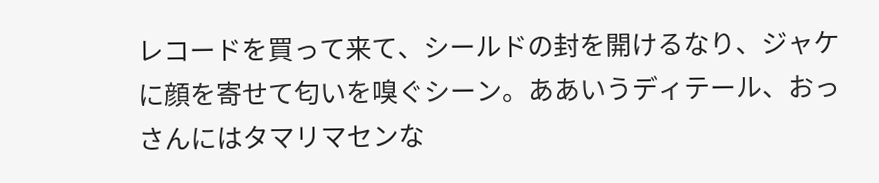レコードを買って来て、シールドの封を開けるなり、ジャケに顔を寄せて匂いを嗅ぐシーン。ああいうディテール、おっさんにはタマリマセンな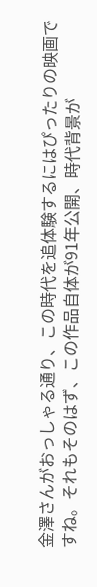金澤さんがおっしゃる通り、この時代を追体験するにはぴったりの映画ですね。それもそのはず、この作品自体が91年公開、時代背景が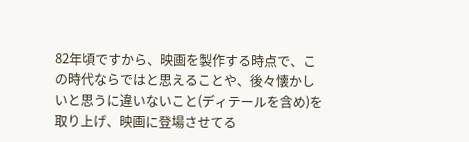82年頃ですから、映画を製作する時点で、この時代ならではと思えることや、後々懐かしいと思うに違いないこと(ディテールを含め)を取り上げ、映画に登場させてる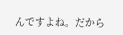んですよね。だから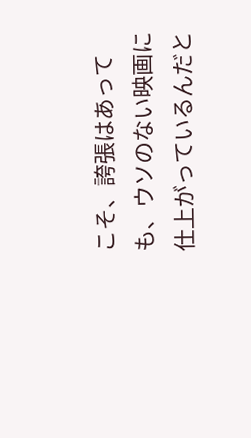こそ、誇張はあっても、ウソのない映画に仕上がっているんだと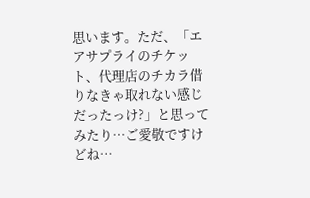思います。ただ、「エアサプライのチケット、代理店のチカラ借りなきゃ取れない感じだったっけ?」と思ってみたり…ご愛敬ですけどね…